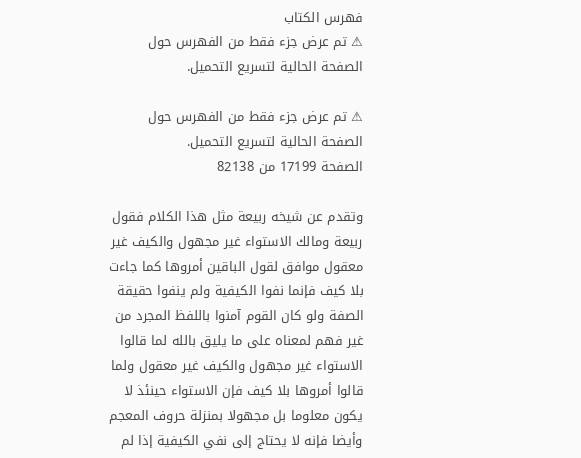فهرس الكتاب
⚠ تم عرض جزء فقط من الفهرس حول الصفحة الحالية لتسريع التحميل.

⚠ تم عرض جزء فقط من الفهرس حول الصفحة الحالية لتسريع التحميل.
الصفحة 17199 من 82138

وتقدم عن شيخه ربيعة مثل هذا الكلام فقول ربيعة ومالك الاستواء غير مجهول والكيف غير معقول موافق لقول الباقين أمروها كما جاءت بلا كيف فإنما نفوا الكيفية ولم ينفوا حقيقة الصفة ولو كان القوم آمنوا باللفظ المجرد من غير فهم لمعناه على ما يليق بالله لما قالوا الاستواء غير مجهول والكيف غير معقول ولما قالوا أمروها بلا كيف فإن الاستواء حينئذ لا يكون معلوما بل مجهولا بمنزلة حروف المعجم وأيضا فإنه لا يحتاج إلى نفي الكيفية إذا لم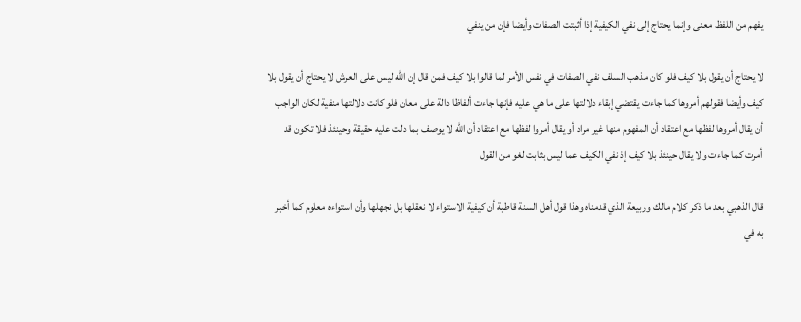يفهم من اللفظ معنى وإنما يحتاج إلى نفي الكيفية إذا أثبتت الصفات وأيضا فإن من ينفي

لا يحتاج أن يقول بلا كيف فلو كان مذهب السلف نفي الصفات في نفس الأمر لما قالوا بلا كيف فمن قال إن الله ليس على العرش لا يحتاج أن يقول بلا كيف وأيضا فقولهم أمروها كما جاءت يقتضي إبقاء دلالتها على ما هي عليه فإنها جاءت ألفاظا دالة على معان فلو كانت دلالتها منفية لكان الواجب أن يقال أمروها لفظها مع اعتقاد أن المفهوم منها غير مراد أو يقال أمروا لفظها مع اعتقاد أن الله لا يوصف بما دلت عليه حقيقة وحينئذ فلا تكون قد أمرت كما جاءت ولا يقال حينئذ بلا كيف إذ نفي الكيف عما ليس بثابت لغو من القول

قال الذهبي بعد ما ذكر كلام مالك وربيعة الذي قدمناه وهذا قول أهل السنة قاطبة أن كيفية الاستواء لا نعقلها بل نجهلها وأن استواءه معلوم كما أخبر به في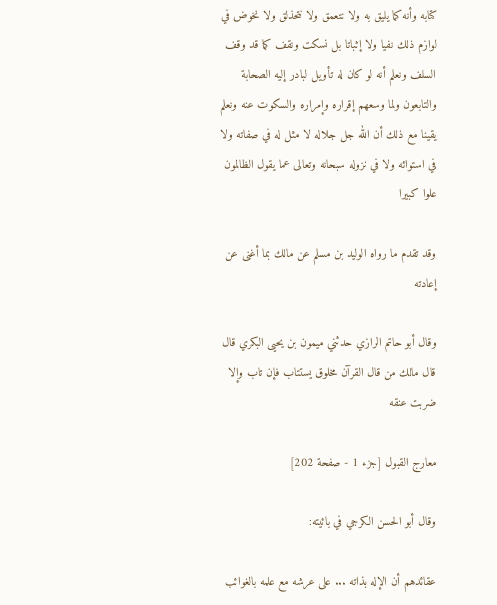كتابه وأنه كما يليق به ولا نتعمق ولا نتحذلق ولا نخوض في لوازم ذلك نفيا ولا إثباتا بل نسكت ونقف كما قد وقف السلف ونعلم أنه لو كان له تأويل لبادر إليه الصحابة والتابعون ولما وسعهم إقراره وإمراره والسكوت عنه ونعلم يقينا مع ذلك أن الله جل جلاله لا مثل له في صفاته ولا في استوائه ولا في نزوله سبحانه وتعالى عما يقول الظالمون علوا كبيرا

وقد تقدم ما رواه الوليد بن مسلم عن مالك بما أغنى عن إعادته

وقال أبو حاتم الرازي حدثني ميمون بن يحيى البكري قال قال مالك من قال القرآن مخلوق يستتاب فإن تاب وإلا ضربت عنقه

معارج القبول [جزء 1 - صفحة 202]

وقال أبو الحسن الكرجي في بائيته:

عقائدهم أن الإله بذاته ... على عرشه مع علمه بالغوائب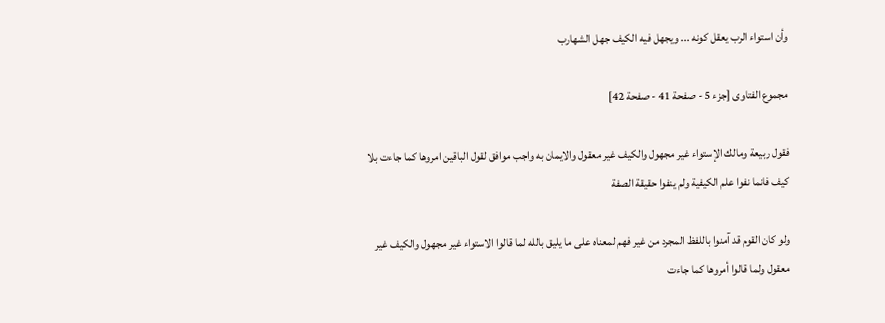وأن استواء الرب يعقل كونه ... ويجهل فيه الكيف جهل الشهارب

مجموع الفتاوى [جزء 5 - صفحة 41 - صفحة 42]

فقول ربيعة ومالك الإستواء غير مجهول والكيف غير معقول والايمان به واجب موافق لقول الباقين امروها كما جاءت بلا كيف فانما نفوا علم الكيفية ولم ينفوا حقيقة الصفة

ولو كان القوم قد آمنوا باللفظ المجرد من غير فهم لمعناه على ما يليق بالله لما قالوا الاستواء غير مجهول والكيف غير معقول ولما قالوا أمروها كما جاءت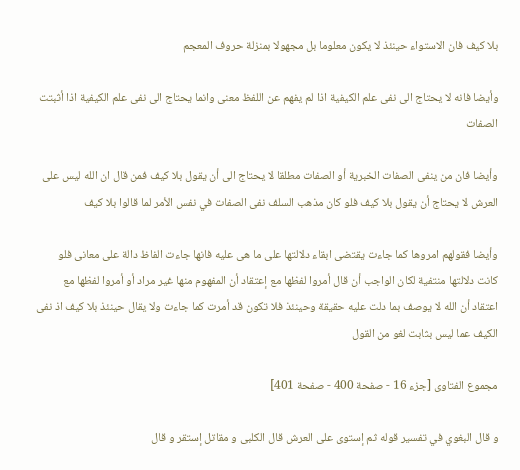بلا كيف فان الاستواء حينئذ لا يكون معلوما بل مجهولا بمنزلة حروف المعجم

وأيضا فانه لا يحتاج الى نفى علم الكيفية اذا لم يفهم عن اللفظ معنى وانما يحتاج الى نفى علم الكيفية اذا أثبتت الصفات

وأيضا فان من ينفى الصفات الخبرية أو الصفات مطلقا لا يحتاج الى أن يقول بلا كيف فمن قال ان الله ليس على العرش لا يحتاج أن يقول بلا كيف فلو كان مذهب السلف نفى الصفات في نفس الأمر لما قالوا بلا كيف

وأيضا فقولهم امروها كما جاءت يقتضى ابقاء دلالتها على ما هى عليه فانها جاءت الفاظ دالة على معانى فلو كانت دلالتها منتفية لكان الواجب أن قال أمروا لفظها مع إعتقاد أن المفهوم منها غير مراد أو أمروا لفظها مع اعتقاد أن الله لا يوصف بما دلت عليه حقيقة وحينئذ فلا تكون قد أمرت كما جاءت ولا يقال حينئذ بلا كيف اذ نفى الكيف عما ليس بثابت لغو من القول

مجموع الفتاوى [جزء 16 - صفحة 400 - صفحة 401]

و قال البغوي في تفسير قوله ثم إستوى على العرش قال الكلبى و مقاتل إستقر و قال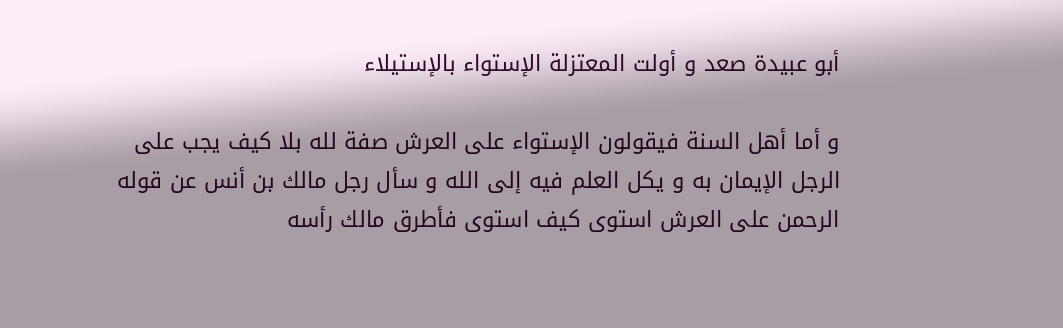أبو عبيدة صعد و أولت المعتزلة الإستواء بالإستيلاء

و أما أهل السنة فيقولون الإستواء على العرش صفة لله بلا كيف يجب على الرجل الإيمان به و يكل العلم فيه إلى الله و سأل رجل مالك بن أنس عن قوله الرحمن على العرش استوى كيف استوى فأطرق مالك رأسه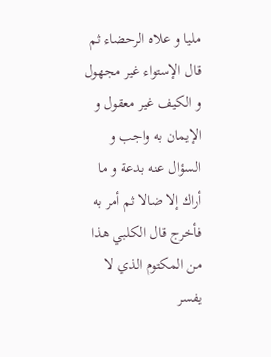مليا و علاه الرحضاء ثم قال الإستواء غير مجهول و الكيف غير معقول و الإيمان به واجب و السؤال عنه بدعة و ما أراك إلا ضالا ثم أمر به فأخرج قال الكلبي هذا من المكتوم الذي لا يفسر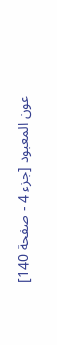عون المعبود [جزء 4 - صفحة 140]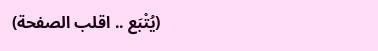(يُتْبَع .. اقلب الصفحة)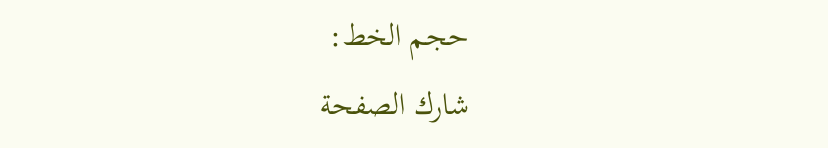حجم الخط:
شارك الصفحة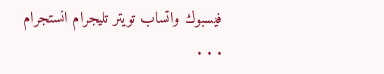فيسبوك واتساب تويتر تليجرام انستجرام
. . .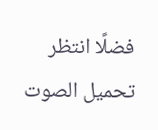فضلًا انتظر تحميل الصوت